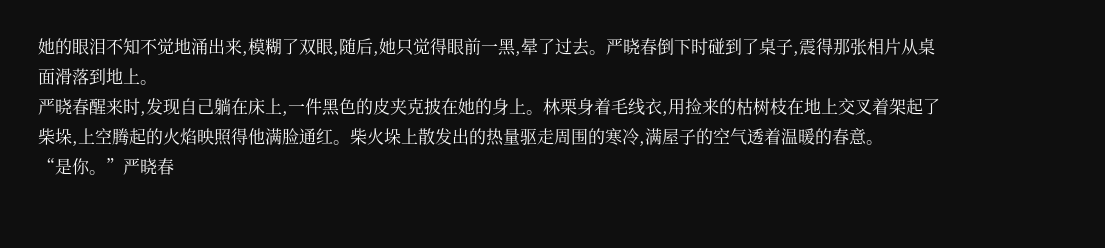她的眼泪不知不觉地涌出来,模糊了双眼,随后,她只觉得眼前一黑,晕了过去。严晓春倒下时碰到了桌子,震得那张相片从桌面滑落到地上。
严晓春醒来时,发现自己躺在床上,一件黑色的皮夹克披在她的身上。林栗身着毛线衣,用捡来的枯树枝在地上交叉着架起了柴垛,上空腾起的火焰映照得他满脸通红。柴火垛上散发出的热量驱走周围的寒冷,满屋子的空气透着温暖的春意。
“是你。”严晓春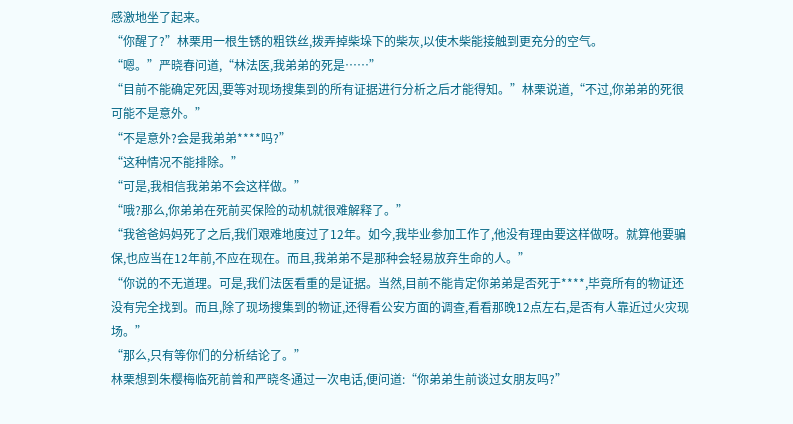感激地坐了起来。
“你醒了?”林栗用一根生锈的粗铁丝,拨弄掉柴垛下的柴灰,以使木柴能接触到更充分的空气。
“嗯。”严晓春问道,“林法医,我弟弟的死是……”
“目前不能确定死因,要等对现场搜集到的所有证据进行分析之后才能得知。”林栗说道,“不过,你弟弟的死很可能不是意外。”
“不是意外?会是我弟弟****吗?”
“这种情况不能排除。”
“可是,我相信我弟弟不会这样做。”
“哦?那么,你弟弟在死前买保险的动机就很难解释了。”
“我爸爸妈妈死了之后,我们艰难地度过了12年。如今,我毕业参加工作了,他没有理由要这样做呀。就算他要骗保,也应当在12年前,不应在现在。而且,我弟弟不是那种会轻易放弃生命的人。”
“你说的不无道理。可是,我们法医看重的是证据。当然,目前不能肯定你弟弟是否死于****,毕竟所有的物证还没有完全找到。而且,除了现场搜集到的物证,还得看公安方面的调查,看看那晚12点左右,是否有人靠近过火灾现场。”
“那么,只有等你们的分析结论了。”
林栗想到朱樱梅临死前曾和严晓冬通过一次电话,便问道:“你弟弟生前谈过女朋友吗?”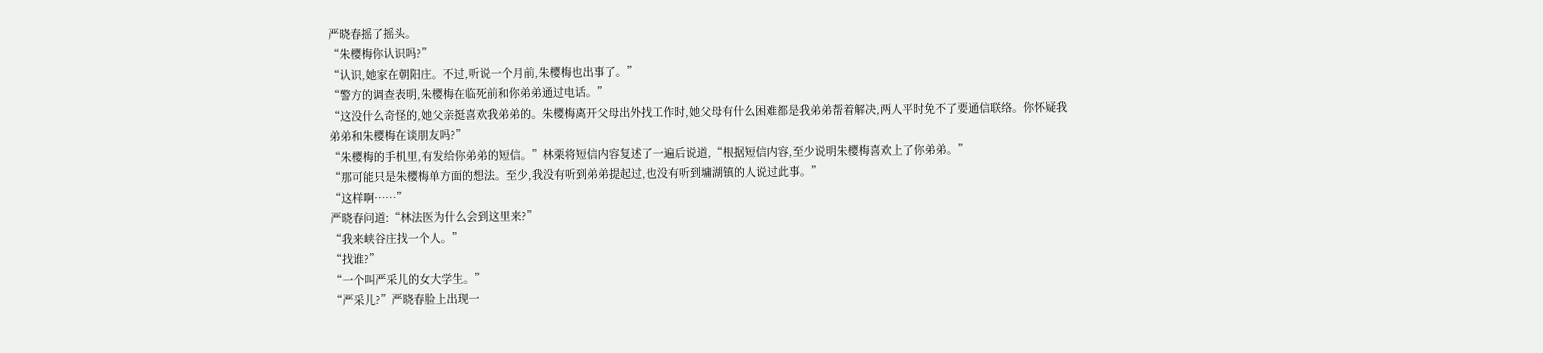严晓春摇了摇头。
“朱樱梅你认识吗?”
“认识,她家在朝阳庄。不过,听说一个月前,朱樱梅也出事了。”
“警方的调查表明,朱樱梅在临死前和你弟弟通过电话。”
“这没什么奇怪的,她父亲挺喜欢我弟弟的。朱樱梅离开父母出外找工作时,她父母有什么困难都是我弟弟帮着解决,两人平时免不了要通信联络。你怀疑我弟弟和朱樱梅在谈朋友吗?”
“朱樱梅的手机里,有发给你弟弟的短信。”林栗将短信内容复述了一遍后说道,“根据短信内容,至少说明朱樱梅喜欢上了你弟弟。”
“那可能只是朱樱梅单方面的想法。至少,我没有听到弟弟提起过,也没有听到墉湖镇的人说过此事。”
“这样啊……”
严晓春问道:“林法医为什么会到这里来?”
“我来峡谷庄找一个人。”
“找谁?”
“一个叫严采儿的女大学生。”
“严采儿?”严晓春脸上出现一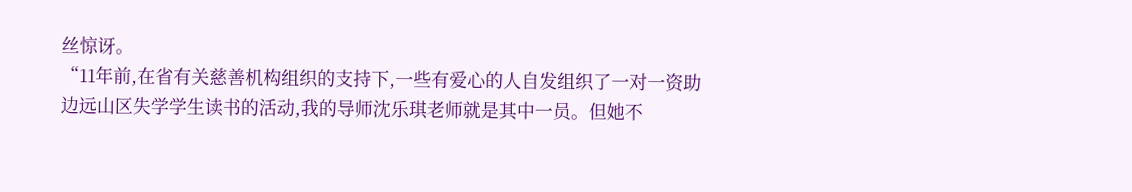丝惊讶。
“11年前,在省有关慈善机构组织的支持下,一些有爱心的人自发组织了一对一资助边远山区失学学生读书的活动,我的导师沈乐琪老师就是其中一员。但她不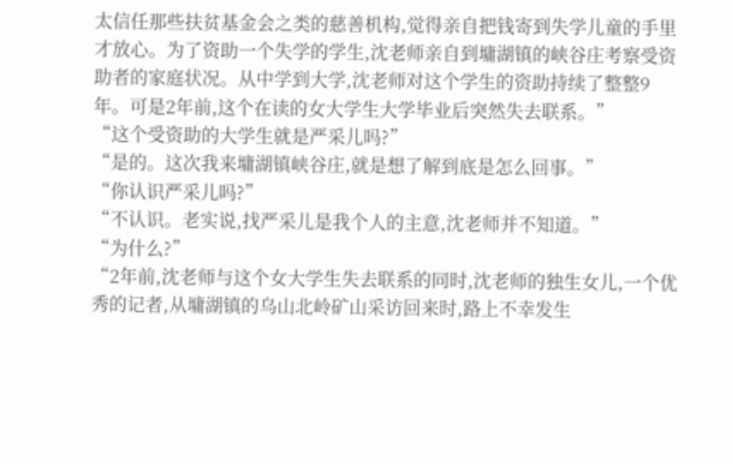太信任那些扶贫基金会之类的慈善机构,觉得亲自把钱寄到失学儿童的手里才放心。为了资助一个失学的学生,沈老师亲自到墉湖镇的峡谷庄考察受资助者的家庭状况。从中学到大学,沈老师对这个学生的资助持续了整整9年。可是2年前,这个在读的女大学生大学毕业后突然失去联系。”
“这个受资助的大学生就是严采儿吗?”
“是的。这次我来墉湖镇峡谷庄,就是想了解到底是怎么回事。”
“你认识严采儿吗?”
“不认识。老实说,找严采儿是我个人的主意,沈老师并不知道。”
“为什么?”
“2年前,沈老师与这个女大学生失去联系的同时,沈老师的独生女儿,一个优秀的记者,从墉湖镇的乌山北岭矿山采访回来时,路上不幸发生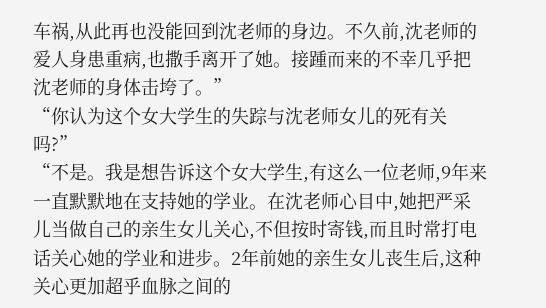车祸,从此再也没能回到沈老师的身边。不久前,沈老师的爱人身患重病,也撒手离开了她。接踵而来的不幸几乎把沈老师的身体击垮了。”
“你认为这个女大学生的失踪与沈老师女儿的死有关吗?”
“不是。我是想告诉这个女大学生,有这么一位老师,9年来一直默默地在支持她的学业。在沈老师心目中,她把严采儿当做自己的亲生女儿关心,不但按时寄钱,而且时常打电话关心她的学业和进步。2年前她的亲生女儿丧生后,这种关心更加超乎血脉之间的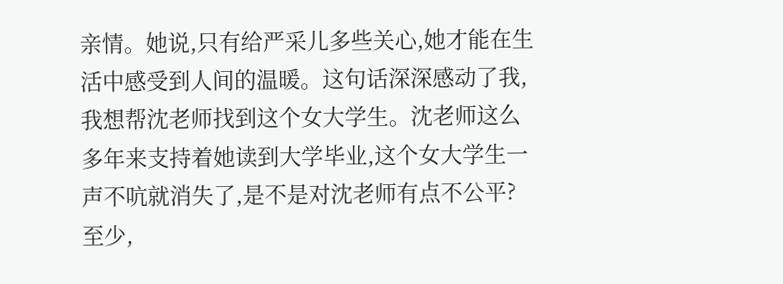亲情。她说,只有给严采儿多些关心,她才能在生活中感受到人间的温暖。这句话深深感动了我,我想帮沈老师找到这个女大学生。沈老师这么多年来支持着她读到大学毕业,这个女大学生一声不吭就消失了,是不是对沈老师有点不公平?至少,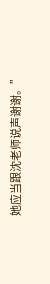她应当跟沈老师说声谢谢。”